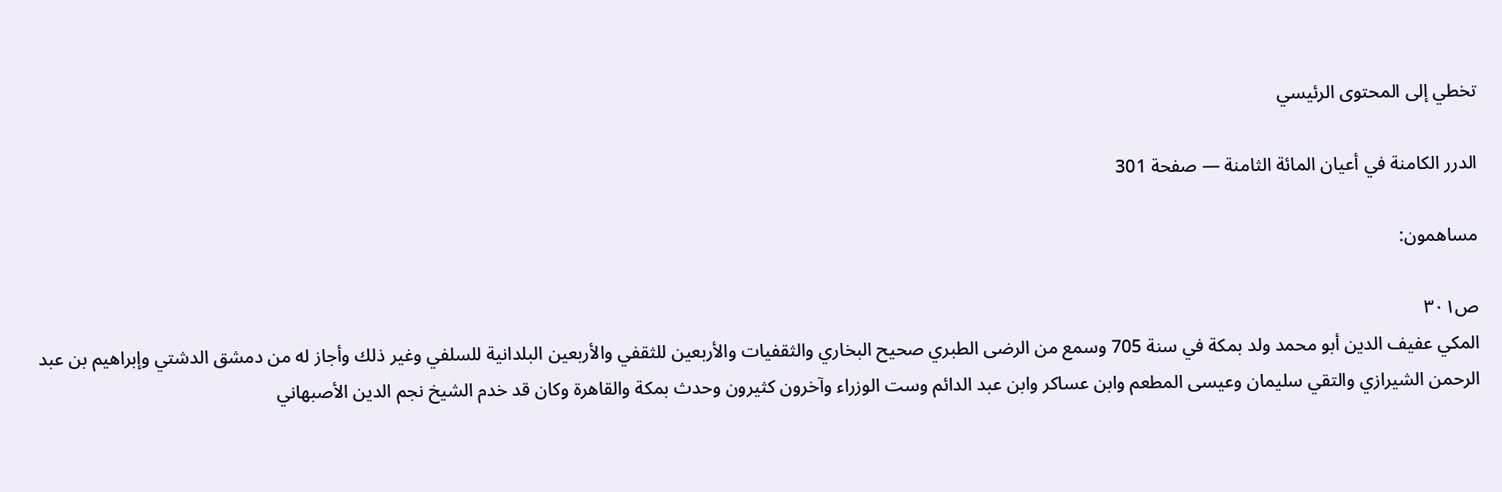تخطي إلى المحتوى الرئيسي

الدرر الكامنة في أعيان المائة الثامنة — صفحة 301

مساهمون:

ص٣٠١
المكي عفيف الدين أبو محمد ولد بمكة في سنة 705 وسمع من الرضى الطبري صحيح البخاري والثقفيات والأربعين للثقفي والأربعين البلدانية للسلفي وغير ذلك وأجاز له من دمشق الدشتي وإبراهيم بن عبد الرحمن الشيرازي والتقي سليمان وعيسى المطعم وابن عساكر وابن عبد الدائم وست الوزراء وآخرون كثيرون وحدث بمكة والقاهرة وكان قد خدم الشيخ نجم الدين الأصبهاني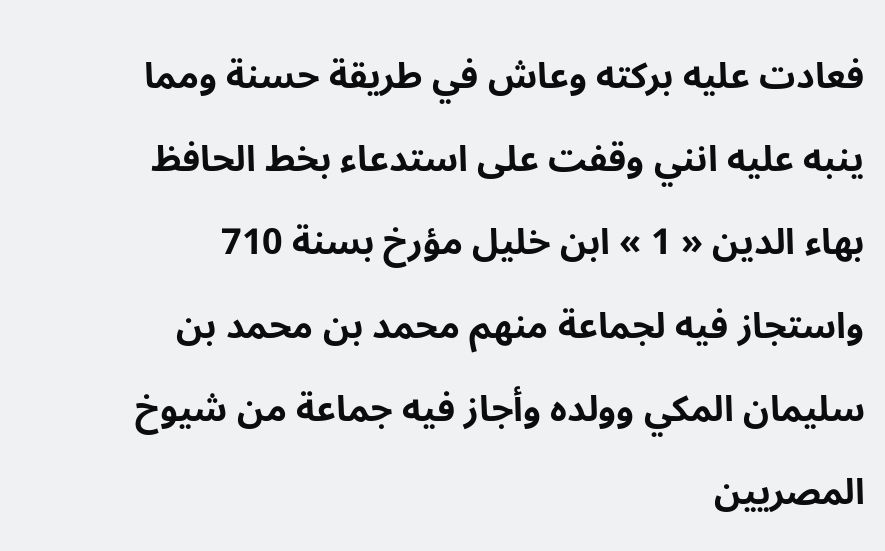فعادت عليه بركته وعاش في طريقة حسنة ومما ينبه عليه انني وقفت على استدعاء بخط الحافظ بهاء الدين « 1 » ابن خليل مؤرخ بسنة 710 واستجاز فيه لجماعة منهم محمد بن محمد بن سليمان المكي وولده وأجاز فيه جماعة من شيوخ المصريين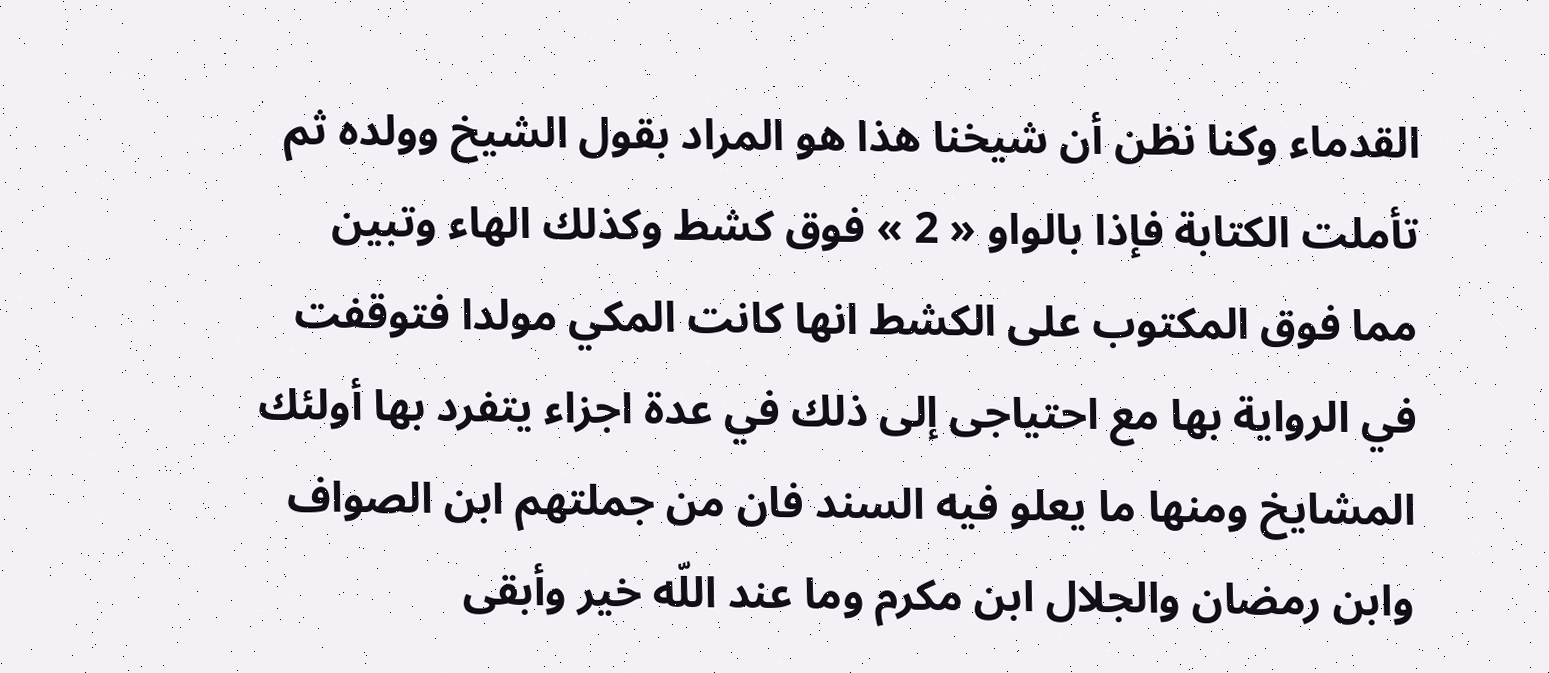القدماء وكنا نظن أن شيخنا هذا هو المراد بقول الشيخ وولده ثم تأملت الكتابة فإذا بالواو « 2 » فوق كشط وكذلك الهاء وتبين مما فوق المكتوب على الكشط انها كانت المكي مولدا فتوقفت في الرواية بها مع احتياجى إلى ذلك في عدة اجزاء يتفرد بها أولئك المشايخ ومنها ما يعلو فيه السند فان من جملتهم ابن الصواف وابن رمضان والجلال ابن مكرم وما عند اللّه خير وأبقى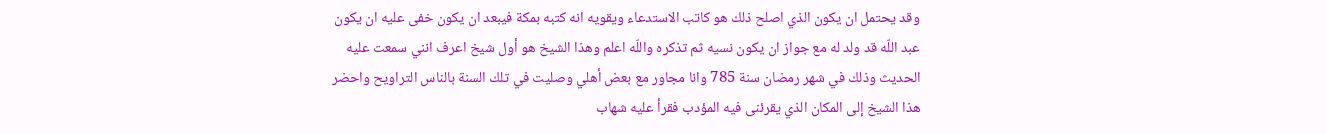وقد يحتمل ان يكون الذي اصلح ذلك هو كاتب الاستدعاء ويقويه انه كتبه بمكة فيبعد ان يكون خفى عليه ان يكون عبد اللّه قد ولد له مع جواز ان يكون نسيه ثم تذكره واللّه اعلم وهذا الشيخ هو أول شيخ اعرف انني سمعت عليه الحديث وذلك في شهر رمضان سنة 785 وانا مجاور مع بعض أهلي وصليت في تلك السنة بالناس التراويح واحضر هذا الشيخ إلى المكان الذي يقرئنى فيه المؤدب فقرأ عليه شهاب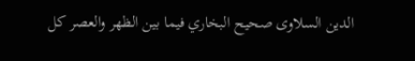الدين السلاوى صحيح البخاري فيما بين الظهر والعصر كل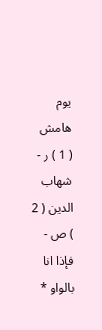يوم
هامش
( 1 ) ر - شهاب الدين ( 2 ) ص - فإذا انا بالواو *